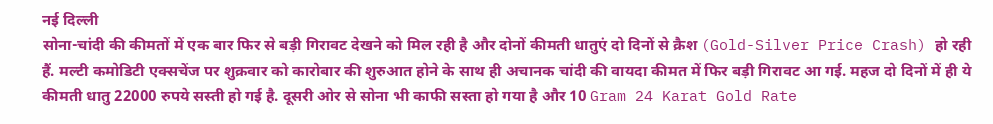नई दिल्ली
सोना-चांदी की कीमतों में एक बार फिर से बड़ी गिरावट देखने को मिल रही है और दोनों कीमती धातुएं दो दिनों से क्रैश (Gold-Silver Price Crash) हो रही हैं. मल्टी कमोडिटी एक्सचेंज पर शुक्रवार को कारोबार की शुरुआत होने के साथ ही अचानक चांदी की वायदा कीमत में फिर बड़ी गिरावट आ गई. महज दो दिनों में ही ये कीमती धातु 22000 रुपये सस्ती हो गई है. दूसरी ओर से सोना भी काफी सस्ता हो गया है और 10 Gram 24 Karat Gold Rate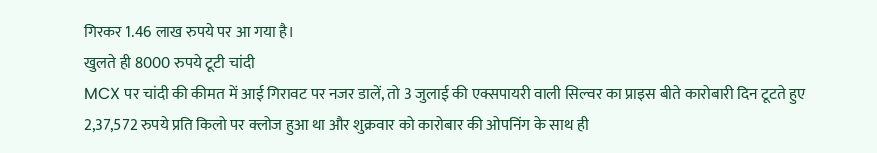गिरकर 1.46 लाख रुपये पर आ गया है।
खुलते ही 8000 रुपये टूटी चांदी
MCX पर चांदी की कीमत में आई गिरावट पर नजर डालें, तो 3 जुलाई की एक्सपायरी वाली सिल्वर का प्राइस बीते कारोबारी दिन टूटते हुए 2,37,572 रुपये प्रति किलो पर क्लोज हुआ था और शुक्रवार को कारोबार की ओपनिंग के साथ ही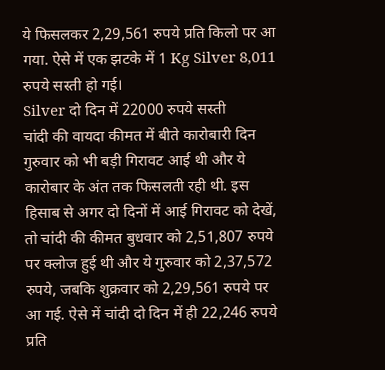ये फिसलकर 2,29,561 रुपये प्रति किलो पर आ गया. ऐसे में एक झटके में 1 Kg Silver 8,011 रुपये सस्ती हो गई।
Silver दो दिन में 22000 रुपये सस्ती
चांदी की वायदा कीमत में बीते कारोबारी दिन गुरुवार को भी बड़ी गिरावट आई थी और ये कारोबार के अंत तक फिसलती रही थी. इस हिसाब से अगर दो दिनों में आई गिरावट को देखें, तो चांदी की कीमत बुधवार को 2,51,807 रुपये पर क्लोज हुई थी और ये गुरुवार को 2,37,572 रुपये, जबकि शुक्रवार को 2,29,561 रुपये पर आ गई. ऐसे में चांदी दो दिन में ही 22,246 रुपये प्रति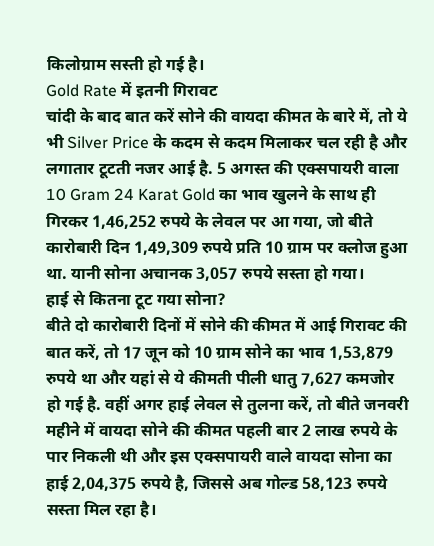किलोग्राम सस्ती हो गई है।
Gold Rate में इतनी गिरावट
चांदी के बाद बात करें सोने की वायदा कीमत के बारे में, तो ये भी Silver Price के कदम से कदम मिलाकर चल रही है और लगातार टूटती नजर आई है. 5 अगस्त की एक्सपायरी वाला 10 Gram 24 Karat Gold का भाव खुलने के साथ ही गिरकर 1,46,252 रुपये के लेवल पर आ गया, जो बीते कारोबारी दिन 1,49,309 रुपये प्रति 10 ग्राम पर क्लोज हुआ था. यानी सोना अचानक 3,057 रुपये सस्ता हो गया।
हाई से कितना टूट गया सोना?
बीते दो कारोबारी दिनों में सोने की कीमत में आई गिरावट की बात करें, तो 17 जून को 10 ग्राम सोने का भाव 1,53,879 रुपये था और यहां से ये कीमती पीली धातु 7,627 कमजोर हो गई है. वहीं अगर हाई लेवल से तुलना करें, तो बीते जनवरी महीने में वायदा सोने की कीमत पहली बार 2 लाख रुपये के पार निकली थी और इस एक्सपायरी वाले वायदा सोना का हाई 2,04,375 रुपये है, जिससे अब गोल्ड 58,123 रुपये सस्ता मिल रहा है।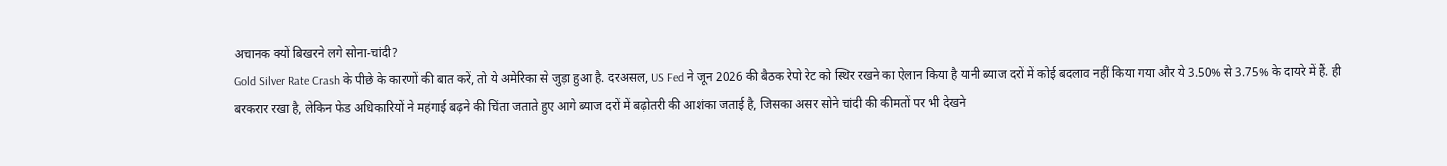अचानक क्यों बिखरने लगे सोना-चांदी?
Gold Silver Rate Crash के पीछे के कारणों की बात करें, तो ये अमेरिका से जुड़ा हुआ है. दरअसल, US Fed ने जून 2026 की बैठक रेपो रेट को स्थिर रखने का ऐलान किया है यानी ब्याज दरों में कोई बदलाव नहीं किया गया और ये 3.50% से 3.75% के दायरे में हैं. ही बरकरार रखा है, लेकिन फेड अधिकारियों ने महंगाई बढ़ने की चिंता जताते हुए आगे ब्याज दरों में बढ़ोतरी की आशंका जताई है, जिसका असर सोने चांदी की कीमतों पर भी देखने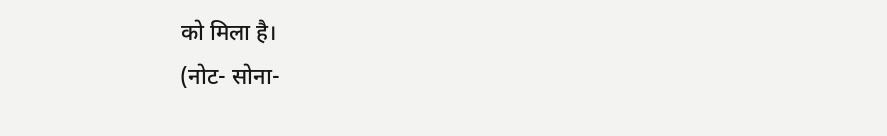को मिला है।
(नोट- सोना-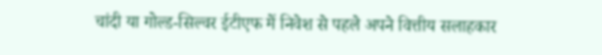चांदी या गोल्ड-सिल्वर ईटीएफ में निवेश से पहले अपने वित्तीय सलाहकार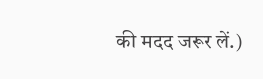की मदद जरूर लें.)